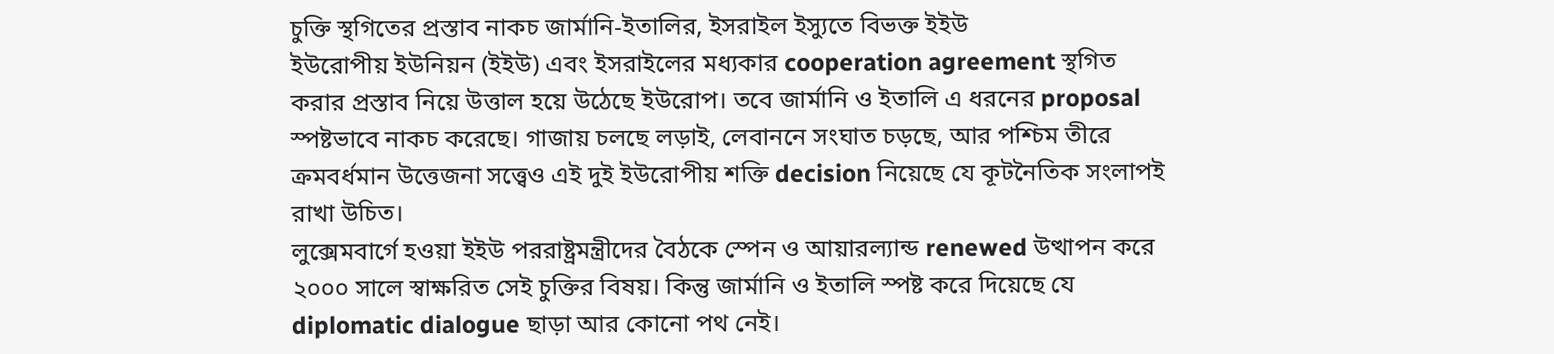চুক্তি স্থগিতের প্রস্তাব নাকচ জার্মানি-ইতালির, ইসরাইল ইস্যুতে বিভক্ত ইইউ
ইউরোপীয় ইউনিয়ন (ইইউ) এবং ইসরাইলের মধ্যকার cooperation agreement স্থগিত করার প্রস্তাব নিয়ে উত্তাল হয়ে উঠেছে ইউরোপ। তবে জার্মানি ও ইতালি এ ধরনের proposal স্পষ্টভাবে নাকচ করেছে। গাজায় চলছে লড়াই, লেবাননে সংঘাত চড়ছে, আর পশ্চিম তীরে ক্রমবর্ধমান উত্তেজনা সত্ত্বেও এই দুই ইউরোপীয় শক্তি decision নিয়েছে যে কূটনৈতিক সংলাপই রাখা উচিত।
লুক্সেমবার্গে হওয়া ইইউ পররাষ্ট্রমন্ত্রীদের বৈঠকে স্পেন ও আয়ারল্যান্ড renewed উত্থাপন করে ২০০০ সালে স্বাক্ষরিত সেই চুক্তির বিষয়। কিন্তু জার্মানি ও ইতালি স্পষ্ট করে দিয়েছে যে diplomatic dialogue ছাড়া আর কোনো পথ নেই।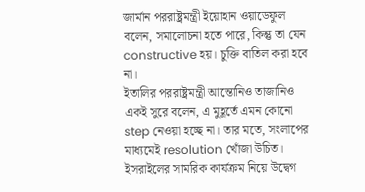জার্মান পররাষ্ট্রমন্ত্রী ইয়োহান ওয়াডেফুল বলেন, সমালোচনা হতে পারে, কিন্তু তা যেন constructive হয়। চুক্তি বাতিল করা হবে না।
ইতালির পররাষ্ট্রমন্ত্রী আন্তোনিও তাজানিও একই সুরে বলেন, এ মুহূর্তে এমন কোনো step নেওয়া হচ্ছে না। তার মতে, সংলাপের মাধ্যমেই resolution খোঁজা উচিত। ইসরাইলের সামরিক কার্যক্রম নিয়ে উদ্বেগ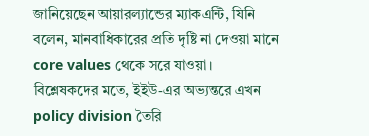জানিয়েছেন আয়ারল্যান্ডের ম্যাকএন্টি, যিনি বলেন, মানবাধিকারের প্রতি দৃষ্টি না দেওয়া মানে core values থেকে সরে যাওয়া।
বিশ্লেষকদের মতে, ইইউ-এর অভ্যন্তরে এখন policy division তৈরি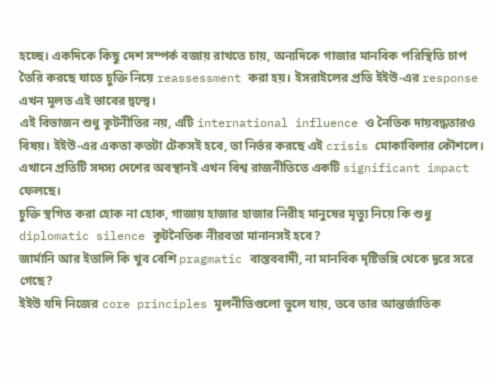হচ্ছে। একদিকে কিছু দেশ সম্পর্ক বজায় রাখতে চায়, অন্যদিকে গাজার মানবিক পরিস্থিতি চাপ তৈরি করছে যাতে চুক্তি নিয়ে reassessment করা হয়। ইসরাইলের প্রতি ইইউ-এর response এখন মূলত এই ভাবের দ্বন্দ্বে।
এই বিভাজন শুধু কূটনীতির নয়, এটি international influence ও নৈতিক দায়বদ্ধতারও বিষয়। ইইউ-এর একতা কতটা টেকসই হবে, তা নির্ভর করছে এই crisis মোকাবিলার কৌশলে। এখানে প্রতিটি সদস্য দেশের অবস্থানই এখন বিশ্ব রাজনীতিতে একটি significant impact ফেলছে।
চুক্তি স্থগিত করা হোক না হোক, গাজায় হাজার হাজার নিরীহ মানুষের মৃত্যু নিয়ে কি শুধু diplomatic silence কূটনৈতিক নীরবতা মানানসই হবে?
জার্মানি আর ইতালি কি খুব বেশি pragmatic বাস্তববাদী, না মানবিক দৃষ্টিভঙ্গি থেকে দূরে সরে গেছে?
ইইউ যদি নিজের core principles মূলনীতিগুলো ভুলে যায়, তবে তার আন্তর্জাতিক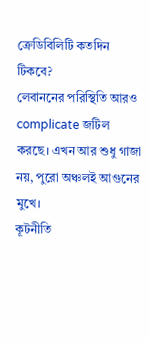ক্রেডিবিলিটি কতদিন টিকবে?
লেবাননের পরিস্থিতি আরও complicate জটিল করছে। এখন আর শুধু গাজা নয়, পুরো অঞ্চলই আগুনের মুখে।
কূটনীতি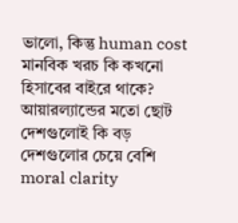ভালো, কিন্তু human cost মানবিক খরচ কি কখনো হিসাবের বাইরে থাকে?
আয়ারল্যান্ডের মতো ছোট দেশগুলোই কি বড় দেশগুলোর চেয়ে বেশি moral clarity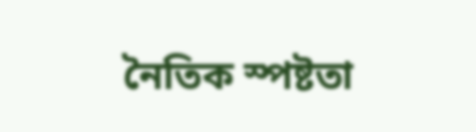নৈতিক স্পষ্টতা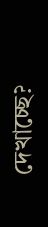দেখাচ্ছে?